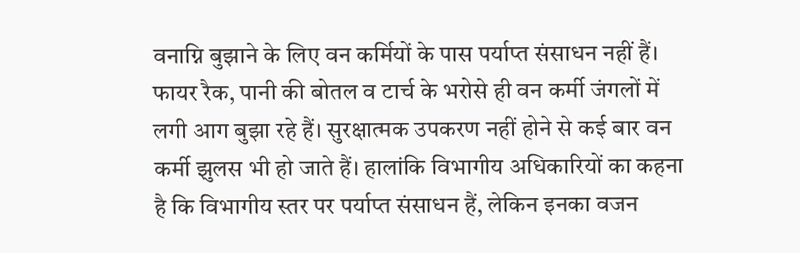वनाग्नि बुझाने के लिए वन कर्मियों के पास पर्याप्त संसाधन नहीं हैं। फायर रैक, पानी की बोतल व टार्च के भरोसे ही वन कर्मी जंगलों में लगी आग बुझा रहे हैं। सुरक्षात्मक उपकरण नहीं होने से कई बार वन कर्मी झुलस भी हो जाते हैं। हालांकि विभागीय अधिकारियों का कहना है कि विभागीय स्तर पर पर्याप्त संसाधन हैं, लेकिन इनका वजन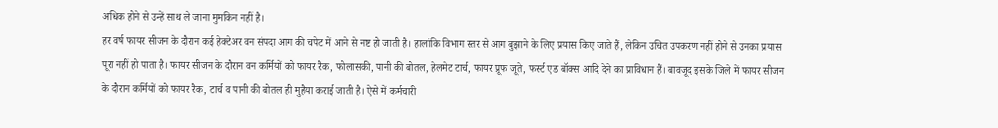अधिक होने से उन्हें साथ ले जाना मुमकिन नहीं है।
हर वर्ष फायर सीजन के दौरान कई हेक्टेअर वन संपदा आग की चपेट में आने से नष्ट हो जाती है। हालांकि विभाग स्तर से आग बुझाने के लिए प्रयास किए जाते हैं, लेकिन उचित उपकरण नहीं होने से उनका प्रयास पूरा नहीं हो पाता है। फायर सीजन के दौरान वन कर्मियों को फायर रैक, फोलासकी, पानी की बोतल, हेलमेट टार्च, फायर प्रूफ जूते, फर्स्ट एड बॉक्स आदि देने का प्राविधान हैं। बावजूद इसके जिले में फायर सीजन के दौरान कर्मियों को फायर रैक, टार्च व पानी की बोतल ही मुहैया कराई जाती है। ऐसे में कर्मचारी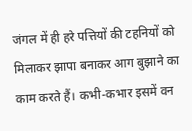जंगल में ही हरे पत्तियों की टहनियों को मिलाकर झापा बनाकर आग बुझाने का काम करते हैं। कभी-कभार इसमें वन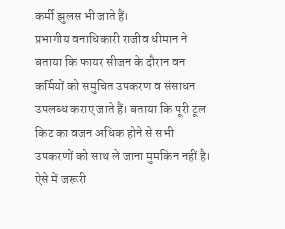कर्मी झुलस भी जाते हैं।
प्रभागीय वनाधिकारी राजीव धीमान ने बताया कि फायर सीजन के दौरान वन कर्मियों को समुचित उपकरण व संसाधन उपलब्ध कराए जाते हैं। बताया कि पूरी टूल किट का वजन अधिक होने से सभी उपकरणों को साथ ले जाना मुमकिन नहीं है। ऐसे में जरूरी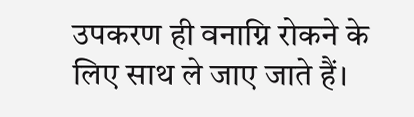उपकरण ही वनाग्नि रोकने के लिए साथ ले जाए जाते हैं।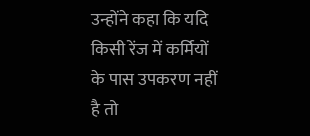उन्होंने कहा कि यदि किसी रेंज में कर्मियों के पास उपकरण नहीं है तो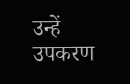उन्हें उपकरण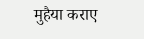मुहैया कराए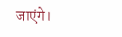जाएंगे।